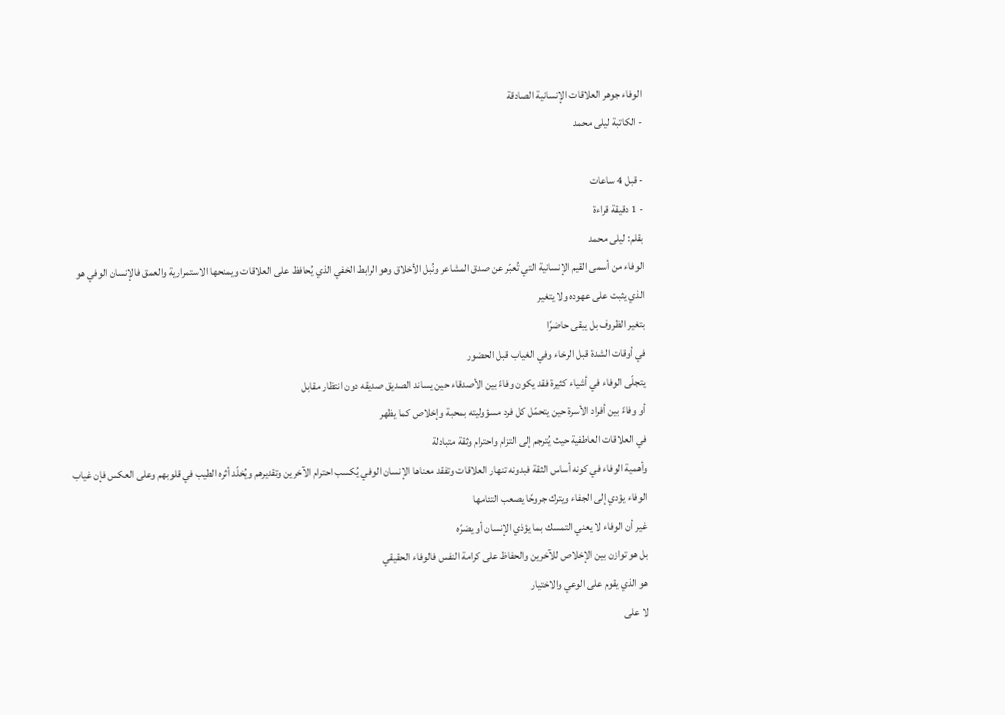الوفاء جوهر العلاقات الإنسانية الصادقة
- الكاتبة ليلى محمد

- قبل 4 ساعات
- 1 دقيقة قراءة
بقلم: ليلى محمد
الوفاء من أسمى القيم الإنسانية التي تُعبّر عن صدق المشاعر ونُبل الأخلاق وهو الرابط الخفي الذي يُحافظ على العلاقات ويمنحها الاستمرارية والعمق فالإنسان الوفي هو الذي يثبت على عهوده ولا يتغير
بتغير الظروف بل يبقى حاضرًا
في أوقات الشدة قبل الرخاء وفي الغياب قبل الحضور
يتجلّى الوفاء في أشياء كثيرة فقد يكون وفاءً بين الأصدقاء حين يساند الصديق صديقه دون انتظار مقابل
أو وفاءً بين أفراد الأسرة حين يتحمّل كل فرد مسؤوليته بمحبة وإخلاص كما يظهر
في العلاقات العاطفية حيث يُترجم إلى التزام واحترام وثقة متبادلة
وأهمية الوفاء في كونه أساس الثقة فبدونه تنهار العلاقات وتفقد معناها الإنسان الوفي يُكسب احترام الآخرين وتقديرهم ويُخلّد أثره الطيب في قلوبهم وعلى العكس فإن غياب الوفاء يؤدي إلى الجفاء ويترك جروحًا يصعب التئامها
غير أن الوفاء لا يعني التمسك بما يؤذي الإنسان أو يضرّه
بل هو توازن بين الإخلاص للآخرين والحفاظ على كرامة النفس فالوفاء الحقيقي
هو الذي يقوم على الوعي والاختيار
لا على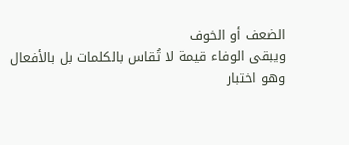الضعف أو الخوف
ويبقى الوفاء قيمة لا تُقاس بالكلمات بل بالأفعال
وهو اختبار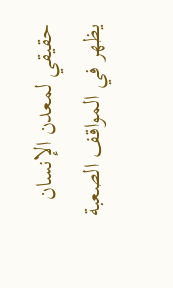حقيقي لمعدن الإنسان يظهر في المواقف الصعبة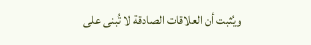ويُثبت أن العلاقات الصادقة لا تُبنى على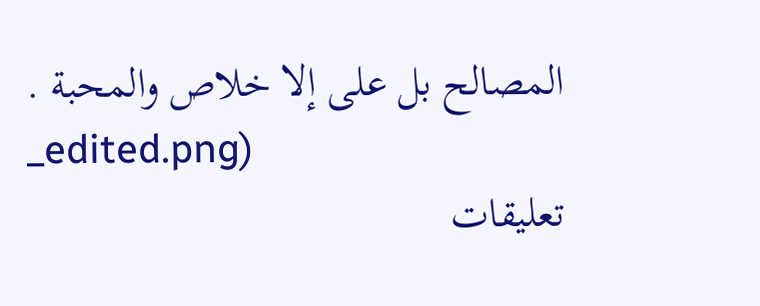المصالح بل على إلا خلاص والمحبة .
_edited.png)
تعليقات